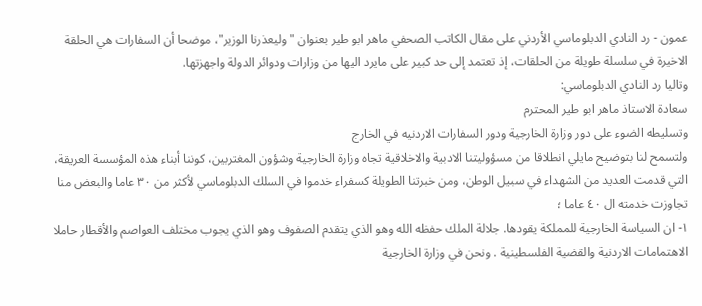عمون - رد النادي الدبلوماسي الأردني على مقال الكاتب الصحفي ماهر ابو طير بعنوان "وليعذرنا الوزير"، موضحا أن السفارات هي الحلقة الاخيرة في سلسلة طويلة من الحلقات، إذ تعتمد إلى حد كبير على مايرد اليها من وزارات ودوائر الدولة واجهزتها.
وتاليا رد النادي الدبلوماسي:
سعادة الاستاذ ماهر ابو طير المحترم
وتسليطه الضوء على دور وزارة الخارجية ودور السفارات الاردنيه في الخارج
ولتسمح لنا بتوضيح مايلي انطلاقا من مسؤوليتنا الادبية والاخلاقية تجاه وزارة الخارجية وشؤون المغتربين، كوننا أبناء هذه المؤسسة العريقة، التي قدمت العديد من الشهداء في سبيل الوطن، ومن خبرتنا الطويلة كسفراء خدموا في السلك الدبلوماسي لأكثر من ٣٠ عاما والبعض منا تجاوزت خدمته ال ٤٠ عاما ؛
١- ان السياسة الخارجية للمملكة يقودها. جلالة الملك حفظه الله وهو الذي يتقدم الصفوف وهو الذي يجوب مختلف العواصم والأقطار حاملا الاهتمامات الاردنية والقضية الفلسطينية . ونحن في وزارة الخارجية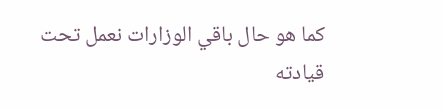كما هو حال باقي الوزارات نعمل تحت قيادته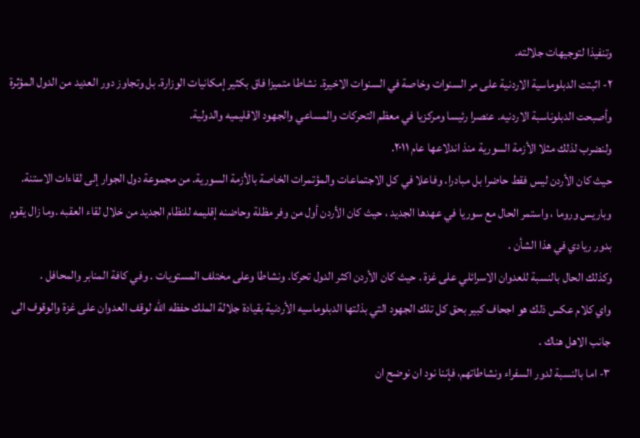وتنفيذا لتوجيهات جلالته.
٢- اثبتت الدبلوماسية الاردنية على مر السنوات وخاصة في السنوات الاخيرة. نشاطا متميزا فاق بكثير إمكانيات الوزارة. بل وتجاوز دور العديد من الدول المؤثرة وأصبحت الدبلوناسبة الاردنيه. عنصرا رئيسا ومركزيا في معظم التحركات والمساعي والجهود الاقليميه والدولية.
ولنضرب لذلك مثلا الأزمة السورية منذ اندلاعها عام ٢٠١١.
حيث كان الأردن ليس فقط حاضرا بل مبادرا. وفاعلا في كل الاجتماعات والمؤتمرات الخاصة بالأزمة السورية. من مجموعة دول الجوار إلى لقاءات الاستنة. وباريس وروما ، واستمر الحال مع سوريا في عهدها الجديد ، حيث كان الأردن أول من وفر مظلة وحاضنه إقليمه للنظام الجديد من خلال لقاء العقبه .وما زال يقوم بدور ريادي في هذا الشأن .
وكذلك الحال بالنسبة للعدوان الاسرائلي على غزة . حيث كان الأردن اكثر الدول تحركا. ونشاطا وعلى مختلف المستويات . وفي كافة المنابر والمحافل .
واي كلام عكس ذلك هو اجحاف كبير بحق كل تلك الجهود التي بذلتها الدبلوماسيه الأردنية بقيادة جلالة الملك حفظه الله لوقف العدوان على غزة والوقوف الى جانب الاهل هناك .
٣- اما بالنسبة لدور السفراء ونشاطاتهم، فإننا نود ان نوضح ان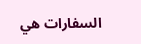السفارات هي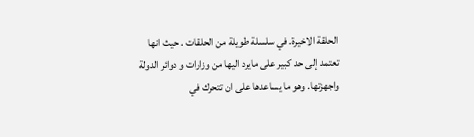الحلقة الاخيرة. في سلسلة طويلة من الحلقات . حيث انها تعتمد إلى حد كبير على مايرد اليها من وزارات و دوائر الدولة واجهزتها. وهو ما يساعدها على ان تتحرك في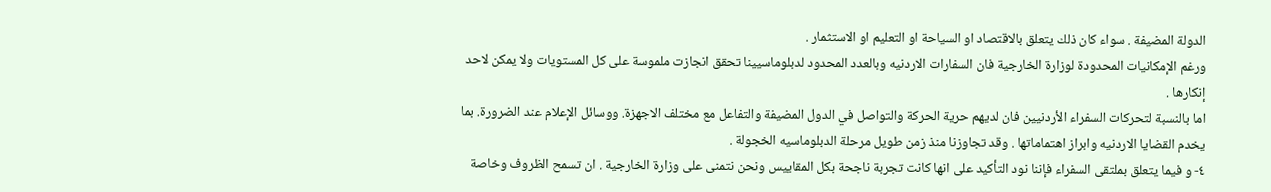الدولة المضيفة . سواء كان ذلك يتعلق بالاقتصاد او السياحة او التعليم او الاستثمار .
ورغم الإمكانيات المحدودة لوزارة الخارجية فان السفارات الاردنيه وبالعدد المحدود لدبلوماسيينا تحقق انجازت ملموسة على كل المستويات ولا يمكن لاحد إنكارها .
اما بالنسبة لتحركات السفراء الأردنيين فان لديهم حرية الحركة والتواصل في الدول المضيفة والتفاعل مع مختلف الاجهزة. ووسائل الإعلام عند الضرورة. بما يخدم القضايا الاردنيه وابراز اهتماماتها . وقد تجاوزنا منذ زمن طويل مرحلة الدبلوماسيه الخجولة .
٤- و فيما يتعلق بملتقى السفراء فإننا نود التأكيد على انها كانت تجربة ناجحة بكل المقاييس ونحن نتمنى على وزارة الخارجية . ان تسمح الظروف وخاصة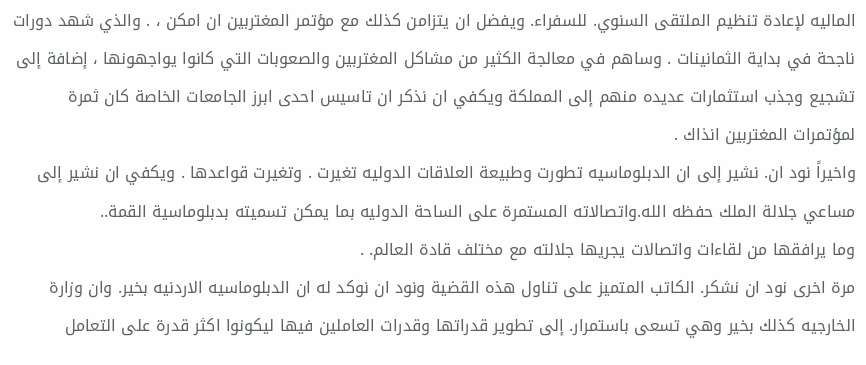الماليه لإعادة تنظيم الملتقى السنوي. للسفراء. ويفضل ان يتزامن كذلك مع مؤتمر المغتربين ان امكن ، . والذي شهد دورات ناجحة في بداية الثمانينات . وساهم في معالجة الكثير من مشاكل المغتربين والصعوبات التي كانوا يواجهونها ، إضافة إلى تشجيع وجذب استثمارات عديده منهم إلى المملكة ويكفي ان نذكر ان تاسيس احدى ابرز الجامعات الخاصة كان ثمرة لمؤتمرات المغتربين انذاك .
واخيراً نود ان. نشير إلى ان الدبلوماسيه تطورت وطبيعة العلاقات الدوليه تغيرت . وتغيرت قواعدها . ويكفي ان نشير إلى مساعي جلالة الملك حفظه الله.واتصالاته المستمرة على الساحة الدوليه بما يمكن تسميته بدبلوماسية القمة..
وما يرافقها من لقاءات واتصالات يجريها جلالته مع مختلف قادة العالم. .
مرة اخرى نود ان نشكر. الكاتب المتميز على تناول هذه القضية ونود ان نوكد له ان الدبلوماسيه الاردنيه بخير. وان وزارة الخارجيه كذلك بخير وهي تسعى باستمرار. إلى تطوير قدراتها وقدرات العاملين فيها ليكونوا اكثر قدرة على التعامل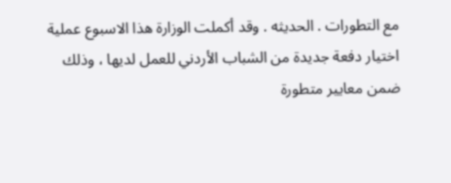مع التطورات . الحديثه . وقد أكملت الوزارة هذا الاسبوع عملية اختيار دفعة جديدة من الشباب الأردني للعمل لديها ، وذلك ضمن معايير متطورة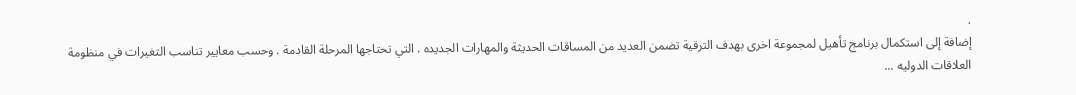.
إضافة إلى استكمال برنامج تأهيل لمجموعة اخرى بهدف الترقية تضمن العديد من المساقات الحديثة والمهارات الجديده . التي تحتاجها المرحلة القادمة . وحسب معايير تناسب التغيرات في منظومة العلاقات الدوليه ...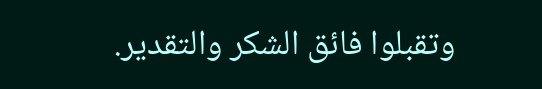وتقبلوا فائق الشكر والتقدير.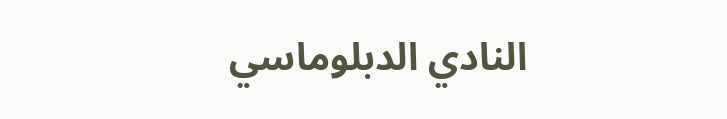النادي الدبلوماسي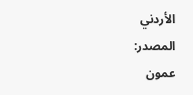الأردني
المصدر:
عمون